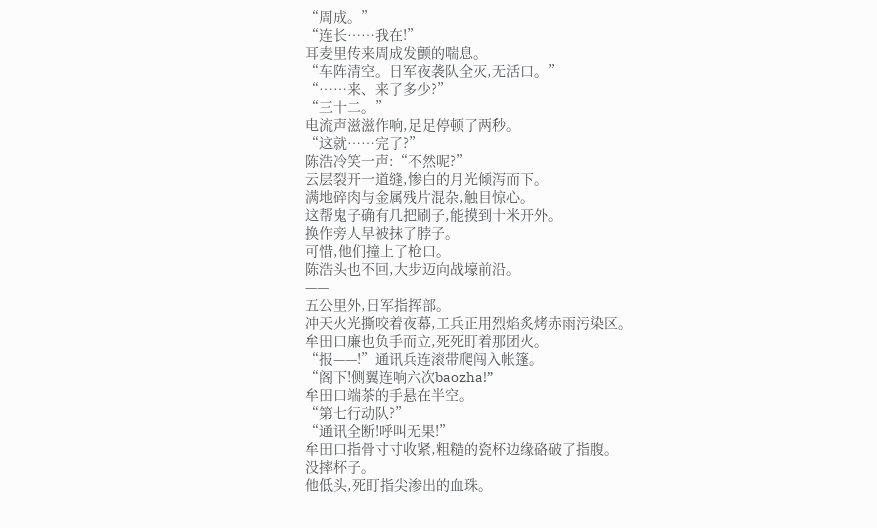“周成。”
“连长……我在!”
耳麦里传来周成发颤的喘息。
“车阵清空。日军夜袭队全灭,无活口。”
“……来、来了多少?”
“三十二。”
电流声滋滋作响,足足停顿了两秒。
“这就……完了?”
陈浩冷笑一声:“不然呢?”
云层裂开一道缝,惨白的月光倾泻而下。
满地碎肉与金属残片混杂,触目惊心。
这帮鬼子确有几把刷子,能摸到十米开外。
换作旁人早被抹了脖子。
可惜,他们撞上了枪口。
陈浩头也不回,大步迈向战壕前沿。
——
五公里外,日军指挥部。
冲天火光撕咬着夜幕,工兵正用烈焰炙烤赤雨污染区。
牟田口廉也负手而立,死死盯着那团火。
“报——!”通讯兵连滚带爬闯入帐篷。
“阁下!侧翼连响六次baozha!”
牟田口端茶的手悬在半空。
“第七行动队?”
“通讯全断!呼叫无果!”
牟田口指骨寸寸收紧,粗糙的瓷杯边缘硌破了指腹。
没摔杯子。
他低头,死盯指尖渗出的血珠。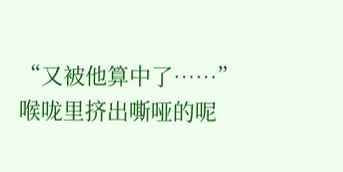“又被他算中了……”
喉咙里挤出嘶哑的呢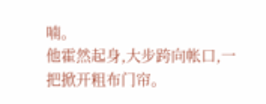喃。
他霍然起身,大步跨向帐口,一把掀开粗布门帘。